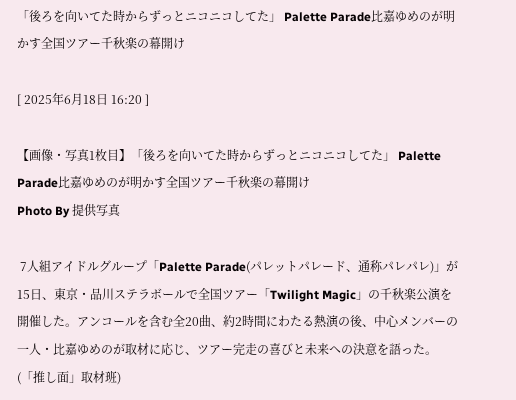「後ろを向いてた時からずっとニコニコしてた」 Palette Parade比嘉ゆめのが明かす全国ツアー千秋楽の幕開け

[ 2025年6月18日 16:20 ]

【画像・写真1枚目】「後ろを向いてた時からずっとニコニコしてた」 Palette Parade比嘉ゆめのが明かす全国ツアー千秋楽の幕開け
Photo By 提供写真

 7人組アイドルグループ「Palette Parade(パレットパレード、通称パレパレ)」が15日、東京・品川ステラボールで全国ツアー「Twilight Magic」の千秋楽公演を開催した。アンコールを含む全20曲、約2時間にわたる熱演の後、中心メンバーの一人・比嘉ゆめのが取材に応じ、ツアー完走の喜びと未来への決意を語った。(「推し面」取材班)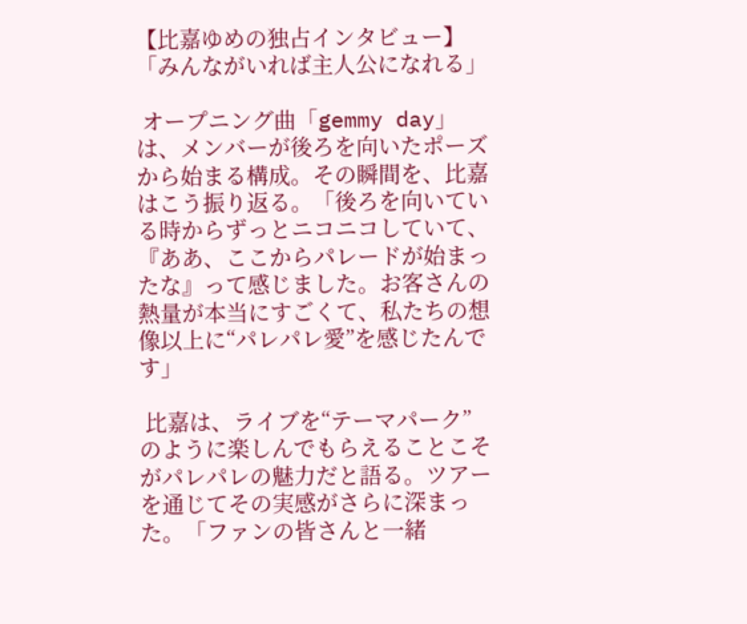【比嘉ゆめの独占インタビュー】「みんながいれば主人公になれる」

 オープニング曲「gemmy day」は、メンバーが後ろを向いたポーズから始まる構成。その瞬間を、比嘉はこう振り返る。「後ろを向いている時からずっとニコニコしていて、『ああ、ここからパレードが始まったな』って感じました。お客さんの熱量が本当にすごくて、私たちの想像以上に“パレパレ愛”を感じたんです」

 比嘉は、ライブを“テーマパーク”のように楽しんでもらえることこそがパレパレの魅力だと語る。ツアーを通じてその実感がさらに深まった。「ファンの皆さんと一緒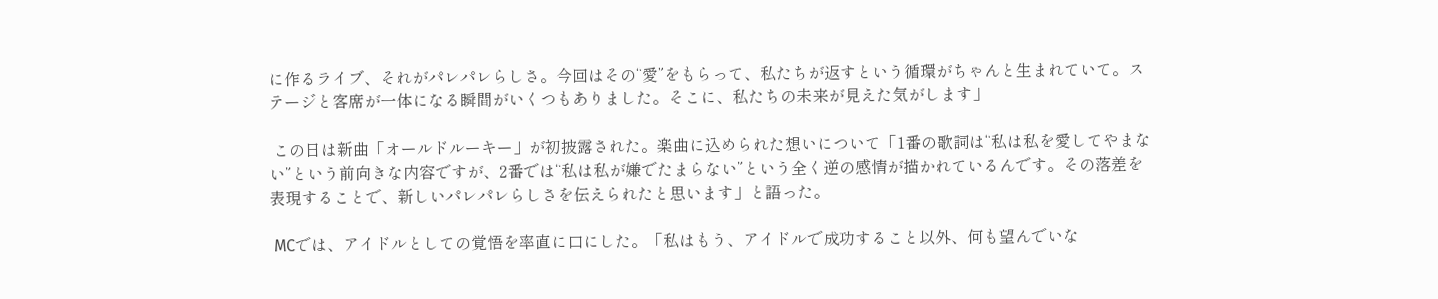に作るライブ、それがパレパレらしさ。今回はその“愛”をもらって、私たちが返すという循環がちゃんと生まれていて。ステージと客席が一体になる瞬間がいくつもありました。そこに、私たちの未来が見えた気がします」

 この日は新曲「オールドルーキー」が初披露された。楽曲に込められた想いについて「1番の歌詞は“私は私を愛してやまない”という前向きな内容ですが、2番では“私は私が嫌でたまらない”という全く逆の感情が描かれているんです。その落差を表現することで、新しいパレパレらしさを伝えられたと思います」と語った。

 MCでは、アイドルとしての覚悟を率直に口にした。「私はもう、アイドルで成功すること以外、何も望んでいな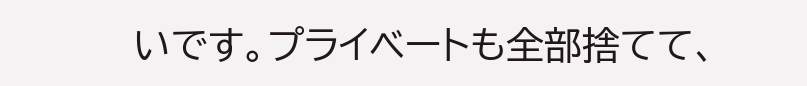いです。プライベートも全部捨てて、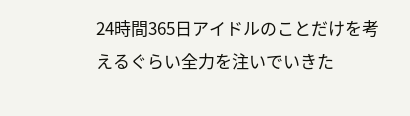24時間365日アイドルのことだけを考えるぐらい全力を注いでいきた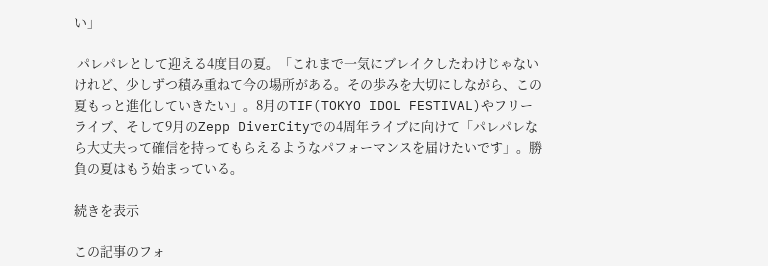い」

 パレパレとして迎える4度目の夏。「これまで一気にブレイクしたわけじゃないけれど、少しずつ積み重ねて今の場所がある。その歩みを大切にしながら、この夏もっと進化していきたい」。8月のTIF(TOKYO IDOL FESTIVAL)やフリーライブ、そして9月のZepp DiverCityでの4周年ライブに向けて「パレパレなら大丈夫って確信を持ってもらえるようなパフォーマンスを届けたいです」。勝負の夏はもう始まっている。

続きを表示

この記事のフォ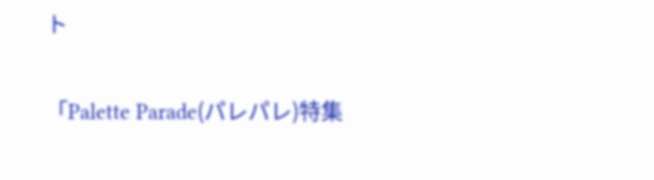ト

「Palette Parade(パレパレ)特集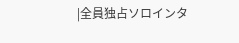|全員独占ソロインタ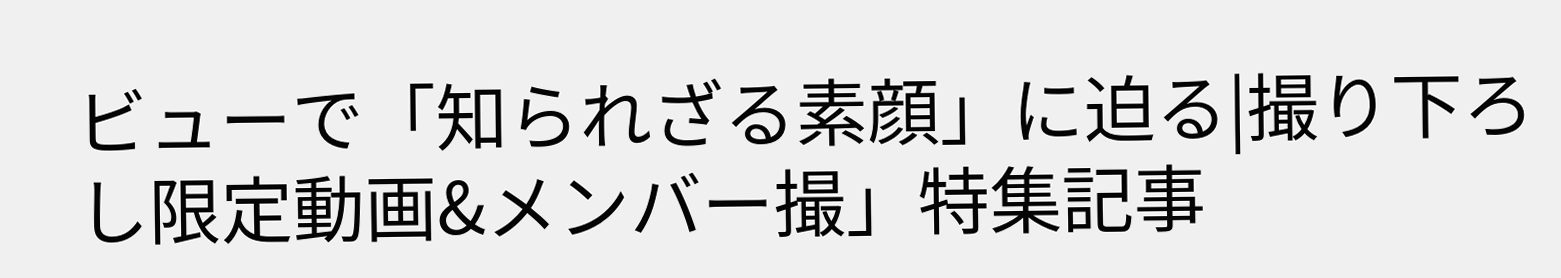ビューで「知られざる素顔」に迫る|撮り下ろし限定動画&メンバー撮」特集記事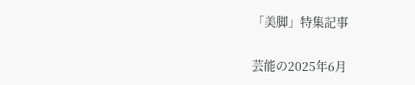「美脚」特集記事

芸能の2025年6月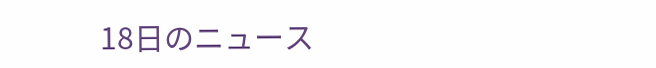18日のニュース